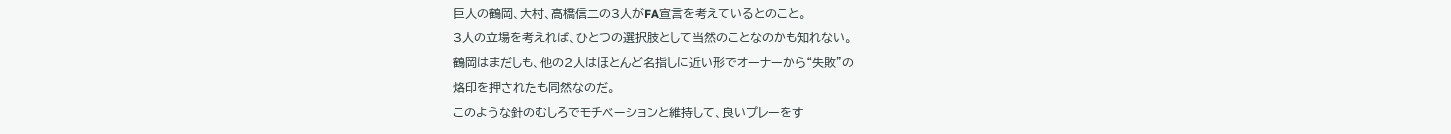巨人の鶴岡、大村、高橋信二の3人がFA宣言を考えているとのこと。
3人の立場を考えれば、ひとつの選択肢として当然のことなのかも知れない。
鶴岡はまだしも、他の2人はほとんど名指しに近い形でオーナーから“失敗”の
烙印を押されたも同然なのだ。
このような針のむしろでモチベーションと維持して、良いプレーをす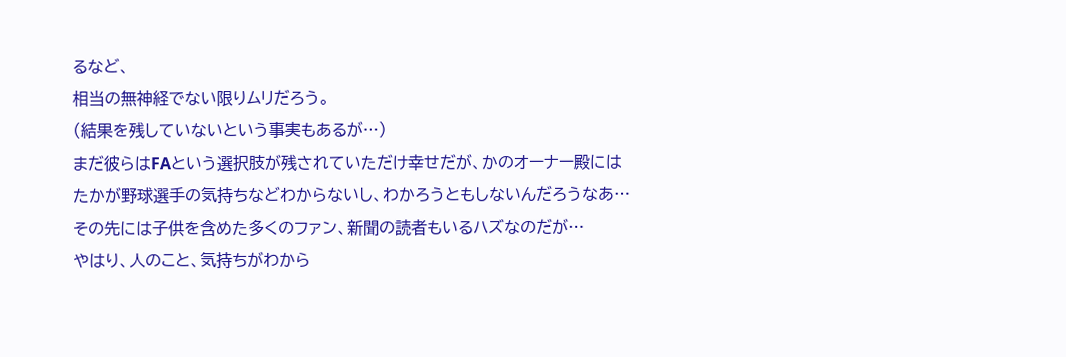るなど、
相当の無神経でない限りムリだろう。
(結果を残していないという事実もあるが…)
まだ彼らはFAという選択肢が残されていただけ幸せだが、かのオーナー殿には
たかが野球選手の気持ちなどわからないし、わかろうともしないんだろうなあ…
その先には子供を含めた多くのファン、新聞の読者もいるハズなのだが…
やはり、人のこと、気持ちがわから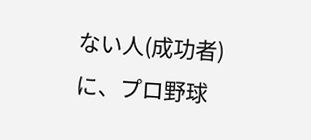ない人(成功者)に、プロ野球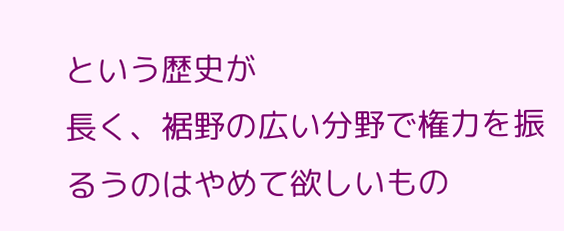という歴史が
長く、裾野の広い分野で権力を振るうのはやめて欲しいもの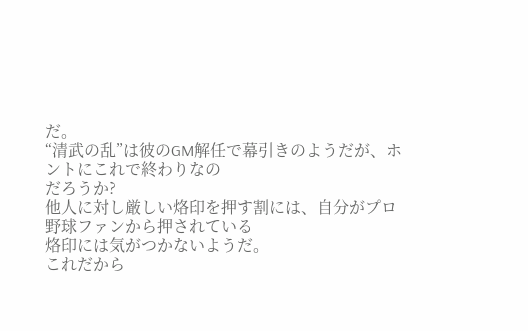だ。
“清武の乱”は彼のGM解任で幕引きのようだが、ホントにこれで終わりなの
だろうか?
他人に対し厳しい烙印を押す割には、自分がプロ野球ファンから押されている
烙印には気がつかないようだ。
これだから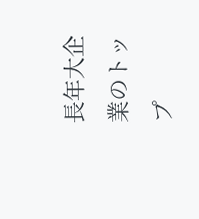長年大企業のトップ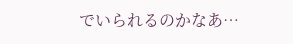でいられるのかなあ…